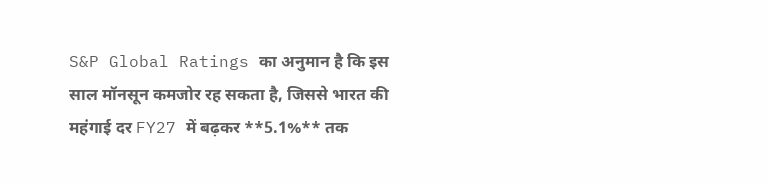S&P Global Ratings का अनुमान है कि इस साल मॉनसून कमजोर रह सकता है, जिससे भारत की महंगाई दर FY27 में बढ़कर **5.1%** तक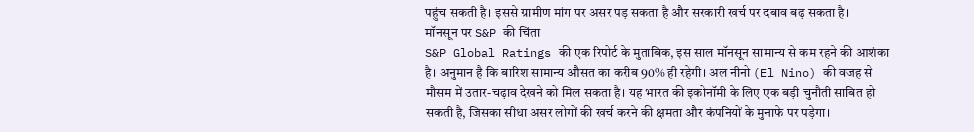पहुंच सकती है। इससे ग्रामीण मांग पर असर पड़ सकता है और सरकारी खर्च पर दबाव बढ़ सकता है।
मॉनसून पर S&P की चिंता
S&P Global Ratings की एक रिपोर्ट के मुताबिक, इस साल मॉनसून सामान्य से कम रहने की आशंका है। अनुमान है कि बारिश सामान्य औसत का करीब 90% ही रहेगी। अल नीनो (El Nino) की वजह से मौसम में उतार-चढ़ाव देखने को मिल सकता है। यह भारत की इकोनॉमी के लिए एक बड़ी चुनौती साबित हो सकती है, जिसका सीधा असर लोगों की खर्च करने की क्षमता और कंपनियों के मुनाफे पर पड़ेगा।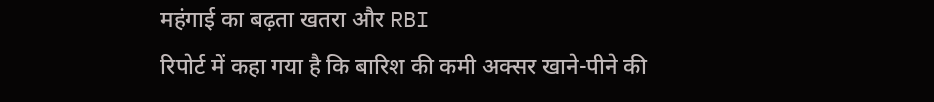महंगाई का बढ़ता खतरा और RBI
रिपोर्ट में कहा गया है कि बारिश की कमी अक्सर खाने-पीने की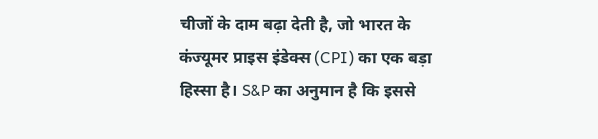चीजों के दाम बढ़ा देती है, जो भारत के कंज्यूमर प्राइस इंडेक्स (CPI) का एक बड़ा हिस्सा है। S&P का अनुमान है कि इससे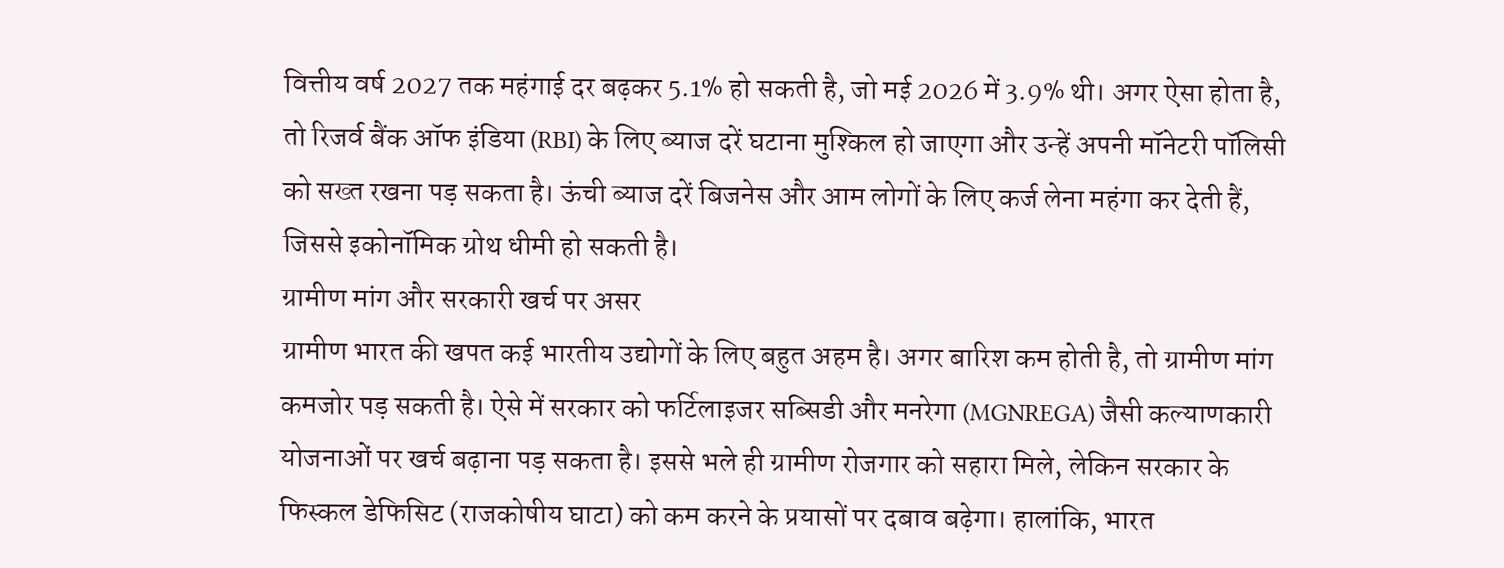वित्तीय वर्ष 2027 तक महंगाई दर बढ़कर 5.1% हो सकती है, जो मई 2026 में 3.9% थी। अगर ऐसा होता है, तो रिजर्व बैंक ऑफ इंडिया (RBI) के लिए ब्याज दरें घटाना मुश्किल हो जाएगा और उन्हें अपनी मॉनेटरी पॉलिसी को सख्त रखना पड़ सकता है। ऊंची ब्याज दरें बिजनेस और आम लोगों के लिए कर्ज लेना महंगा कर देती हैं, जिससे इकोनॉमिक ग्रोथ धीमी हो सकती है।
ग्रामीण मांग और सरकारी खर्च पर असर
ग्रामीण भारत की खपत कई भारतीय उद्योगों के लिए बहुत अहम है। अगर बारिश कम होती है, तो ग्रामीण मांग कमजोर पड़ सकती है। ऐसे में सरकार को फर्टिलाइजर सब्सिडी और मनरेगा (MGNREGA) जैसी कल्याणकारी योजनाओं पर खर्च बढ़ाना पड़ सकता है। इससे भले ही ग्रामीण रोजगार को सहारा मिले, लेकिन सरकार के फिस्कल डेफिसिट (राजकोषीय घाटा) को कम करने के प्रयासों पर दबाव बढ़ेगा। हालांकि, भारत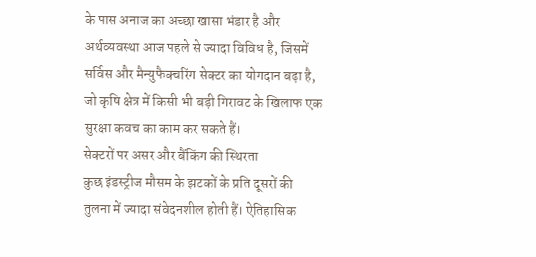के पास अनाज का अच्छा खासा भंडार है और अर्थव्यवस्था आज पहले से ज्यादा विविध है, जिसमें सर्विस और मैन्युफैक्चरिंग सेक्टर का योगदान बढ़ा है, जो कृषि क्षेत्र में किसी भी बड़ी गिरावट के खिलाफ एक सुरक्षा कवच का काम कर सकते हैं।
सेक्टरों पर असर और बैंकिंग की स्थिरता
कुछ इंडस्ट्रीज मौसम के झटकों के प्रति दूसरों की तुलना में ज्यादा संवेदनशील होती हैं। ऐतिहासिक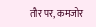तौर पर, कमजोर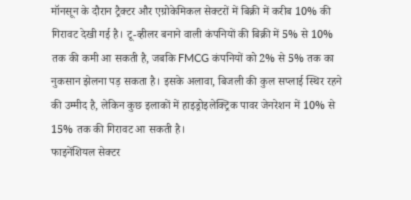मॉनसून के दौरान ट्रैक्टर और एग्रोकेमिकल सेक्टरों में बिक्री में करीब 10% की गिरावट देखी गई है। टू-व्हीलर बनाने वाली कंपनियों की बिक्री में 5% से 10% तक की कमी आ सकती है, जबकि FMCG कंपनियों को 2% से 5% तक का नुकसान झेलना पड़ सकता है। इसके अलावा, बिजली की कुल सप्लाई स्थिर रहने की उम्मीद है, लेकिन कुछ इलाकों में हाइड्रोइलेक्ट्रिक पावर जेनरेशन में 10% से 15% तक की गिरावट आ सकती है।
फाइनेंशियल सेक्टर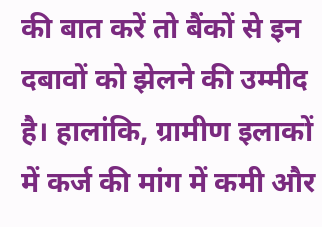की बात करें तो बैंकों से इन दबावों को झेलने की उम्मीद है। हालांकि, ग्रामीण इलाकों में कर्ज की मांग में कमी और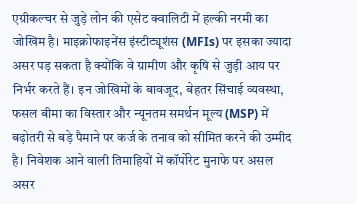एग्रीकल्चर से जुड़े लोन की एसेट क्वालिटी में हल्की नरमी का जोखिम है। माइक्रोफाइनेंस इंस्टीट्यूशंस (MFIs) पर इसका ज्यादा असर पड़ सकता है क्योंकि वे ग्रामीण और कृषि से जुड़ी आय पर निर्भर करते हैं। इन जोखिमों के बावजूद, बेहतर सिंचाई व्यवस्था, फसल बीमा का विस्तार और न्यूनतम समर्थन मूल्य (MSP) में बढ़ोतरी से बड़े पैमाने पर कर्ज के तनाव को सीमित करने की उम्मीद है। निवेशक आने वाली तिमाहियों में कॉर्पोरेट मुनाफे पर असल असर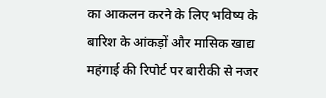का आकलन करने के लिए भविष्य के बारिश के आंकड़ों और मासिक खाद्य महंगाई की रिपोर्ट पर बारीकी से नजर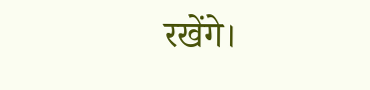रखेंगे।